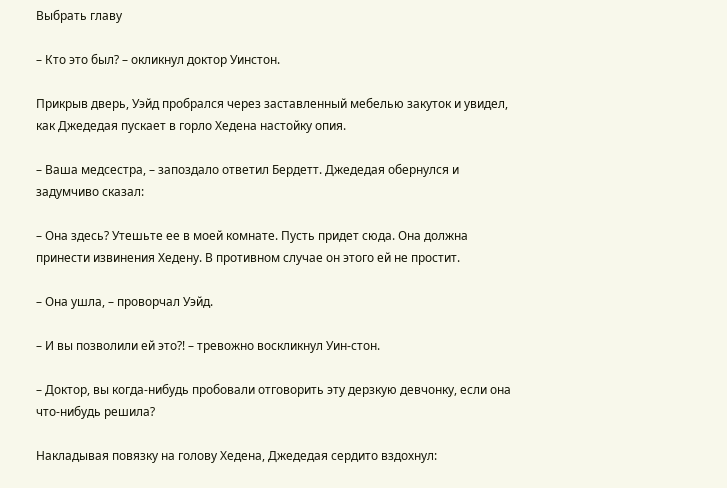Выбрать главу

– Кто это был? – окликнул доктор Уинстон.

Прикрыв дверь, Уэйд пробрался через заставленный мебелью закуток и увидел, как Джедедая пускает в горло Хедена настойку опия.

– Ваша медсестра, – запоздало ответил Бердетт. Джедедая обернулся и задумчиво сказал:

– Она здесь? Утешьте ее в моей комнате. Пусть придет сюда. Она должна принести извинения Хедену. В противном случае он этого ей не простит.

– Она ушла, – проворчал Уэйд.

– И вы позволили ей это?! – тревожно воскликнул Уин-стон.

– Доктор, вы когда-нибудь пробовали отговорить эту дерзкую девчонку, если она что-нибудь решила?

Накладывая повязку на голову Хедена, Джедедая сердито вздохнул: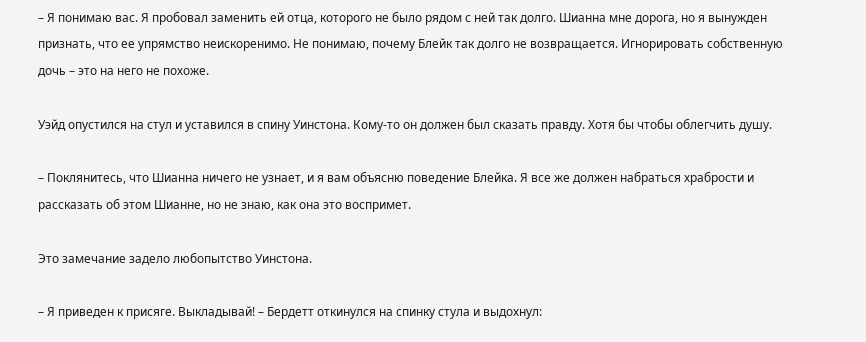– Я понимаю вас. Я пробовал заменить ей отца, которого не было рядом с ней так долго. Шианна мне дорога, но я вынужден признать, что ее упрямство неискоренимо. Не понимаю, почему Блейк так долго не возвращается. Игнорировать собственную дочь – это на него не похоже.

Уэйд опустился на стул и уставился в спину Уинстона. Кому-то он должен был сказать правду. Хотя бы чтобы облегчить душу.

– Поклянитесь, что Шианна ничего не узнает, и я вам объясню поведение Блейка. Я все же должен набраться храбрости и рассказать об этом Шианне, но не знаю, как она это воспримет.

Это замечание задело любопытство Уинстона.

– Я приведен к присяге. Выкладывай! – Бердетт откинулся на спинку стула и выдохнул: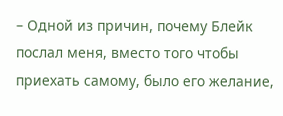– Одной из причин, почему Блейк послал меня, вместо того чтобы приехать самому, было его желание,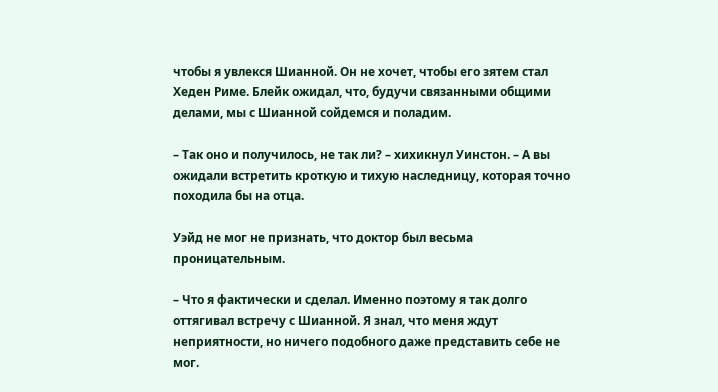чтобы я увлекся Шианной. Он не хочет, чтобы его зятем стал Хеден Риме. Блейк ожидал, что, будучи связанными общими делами, мы с Шианной сойдемся и поладим.

– Так оно и получилось, не так ли? – хихикнул Уинстон. – А вы ожидали встретить кроткую и тихую наследницу, которая точно походила бы на отца.

Уэйд не мог не признать, что доктор был весьма проницательным.

– Что я фактически и сделал. Именно поэтому я так долго оттягивал встречу с Шианной. Я знал, что меня ждут неприятности, но ничего подобного даже представить себе не мог.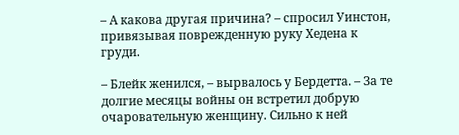– А какова другая причина? – спросил Уинстон, привязывая поврежденную руку Хедена к груди.

– Блейк женился, – вырвалось у Бердетта. – За те долгие месяцы войны он встретил добрую очаровательную женщину. Сильно к ней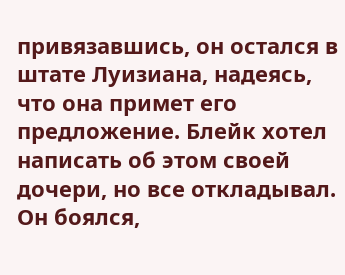привязавшись, он остался в штате Луизиана, надеясь, что она примет его предложение. Блейк хотел написать об этом своей дочери, но все откладывал. Он боялся,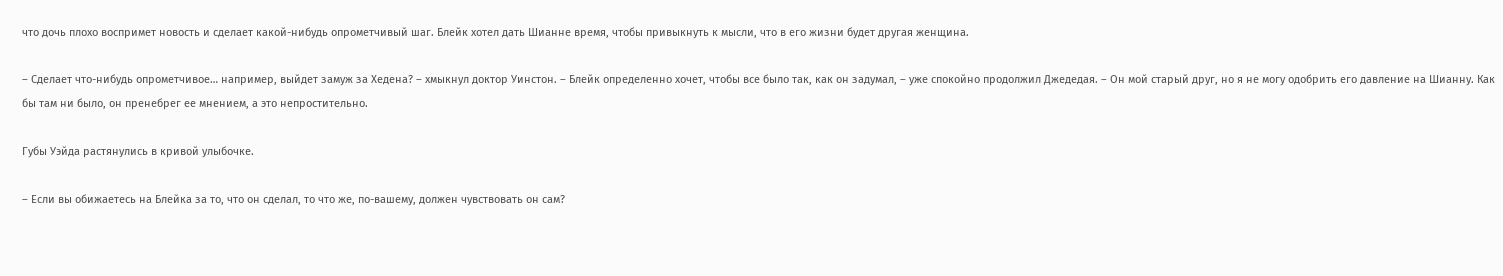что дочь плохо воспримет новость и сделает какой-нибудь опрометчивый шаг. Блейк хотел дать Шианне время, чтобы привыкнуть к мысли, что в его жизни будет другая женщина.

– Сделает что-нибудь опрометчивое… например, выйдет замуж за Хедена? – хмыкнул доктор Уинстон. – Блейк определенно хочет, чтобы все было так, как он задумал, – уже спокойно продолжил Джедедая. – Он мой старый друг, но я не могу одобрить его давление на Шианну. Как бы там ни было, он пренебрег ее мнением, а это непростительно.

Губы Уэйда растянулись в кривой улыбочке.

– Если вы обижаетесь на Блейка за то, что он сделал, то что же, по-вашему, должен чувствовать он сам?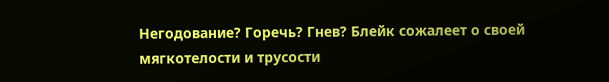Негодование? Горечь? Гнев? Блейк сожалеет о своей мягкотелости и трусости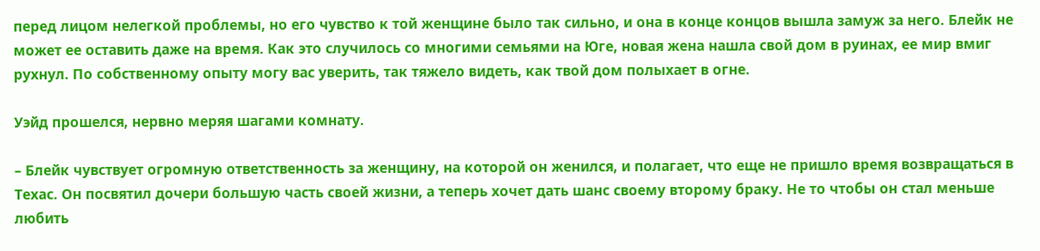перед лицом нелегкой проблемы, но его чувство к той женщине было так сильно, и она в конце концов вышла замуж за него. Блейк не может ее оставить даже на время. Как это случилось со многими семьями на Юге, новая жена нашла свой дом в руинах, ее мир вмиг рухнул. По собственному опыту могу вас уверить, так тяжело видеть, как твой дом полыхает в огне.

Уэйд прошелся, нервно меряя шагами комнату.

– Блейк чувствует огромную ответственность за женщину, на которой он женился, и полагает, что еще не пришло время возвращаться в Техас. Он посвятил дочери большую часть своей жизни, а теперь хочет дать шанс своему второму браку. Не то чтобы он стал меньше любить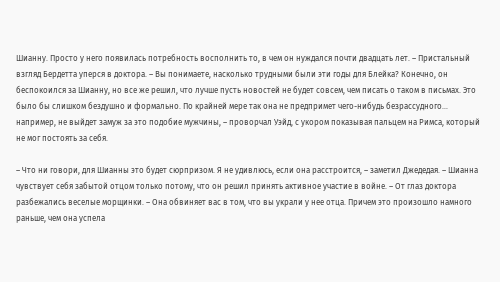Шианну. Просто у него появилась потребность восполнить то, в чем он нуждался почти двадцать лет. – Пристальный взгляд Бердетта уперся в доктора. – Вы понимаете, насколько трудными были эти годы для Блейка? Конечно, он беспокоился за Шианну, но все же решил, что лучше пусть новостей не будет совсем, чем писать о таком в письмах. Это было бы слишком бездушно и формально. По крайней мере так она не предпримет чего-нибудь безрассудного… например, не выйдет замуж за это подобие мужчины, – проворчал Уэйд, с укором показывая пальцем на Римса, который не мог постоять за себя.

– Что ни говори, для Шианны это будет сюрпризом. Я не удивлюсь, если она расстроится, – заметил Джедедая. – Шианна чувствует себя забытой отцом только потому, что он решил принять активное участие в войне. – От глаз доктора разбежались веселые морщинки. – Она обвиняет вас в том, что вы украли у нее отца. Причем это произошло намного раньше, чем она успела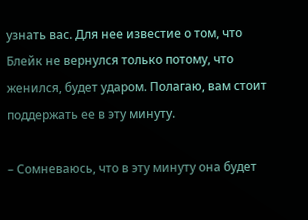узнать вас. Для нее известие о том, что Блейк не вернулся только потому, что женился, будет ударом. Полагаю, вам стоит поддержать ее в эту минуту.

– Сомневаюсь, что в эту минуту она будет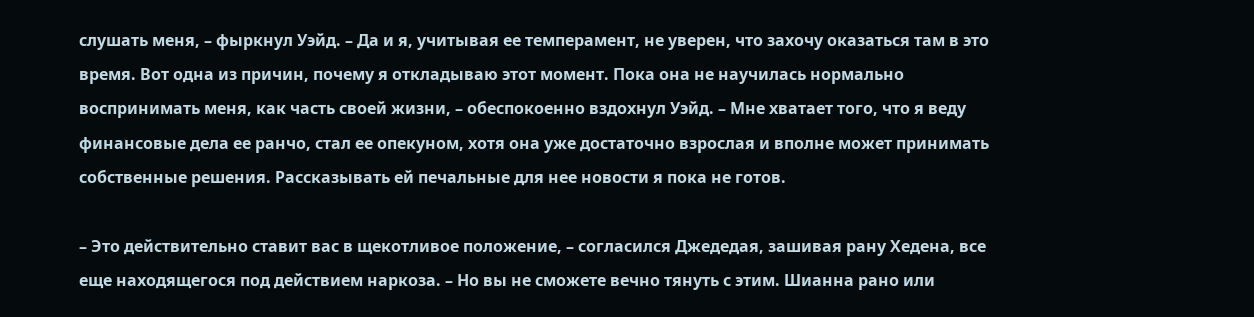слушать меня, – фыркнул Уэйд. – Да и я, учитывая ее темперамент, не уверен, что захочу оказаться там в это время. Вот одна из причин, почему я откладываю этот момент. Пока она не научилась нормально воспринимать меня, как часть своей жизни, – обеспокоенно вздохнул Уэйд. – Мне хватает того, что я веду финансовые дела ее ранчо, стал ее опекуном, хотя она уже достаточно взрослая и вполне может принимать собственные решения. Рассказывать ей печальные для нее новости я пока не готов.

– Это действительно ставит вас в щекотливое положение, – согласился Джедедая, зашивая рану Хедена, все еще находящегося под действием наркоза. – Но вы не сможете вечно тянуть с этим. Шианна рано или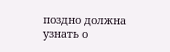поздно должна узнать о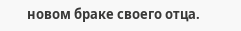новом браке своего отца.